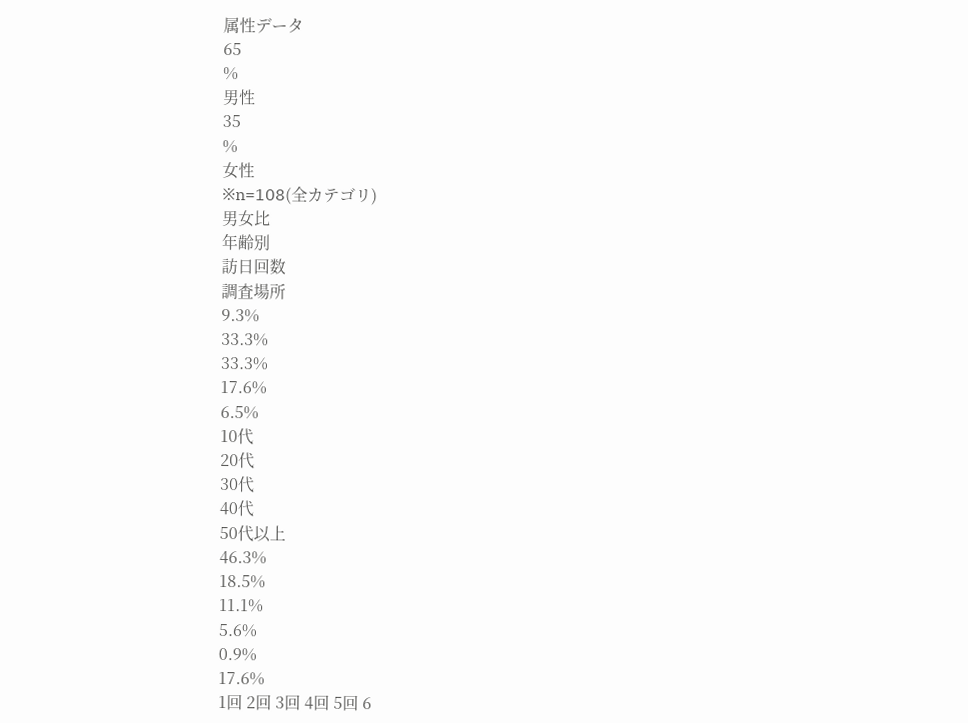属性データ
65
%
男性
35
%
女性
※n=108(全カテゴリ)
男女比
年齢別
訪日回数
調査場所
9.3%
33.3%
33.3%
17.6%
6.5%
10代
20代
30代
40代
50代以上
46.3%
18.5%
11.1%
5.6%
0.9%
17.6%
1回 2回 3回 4回 5回 6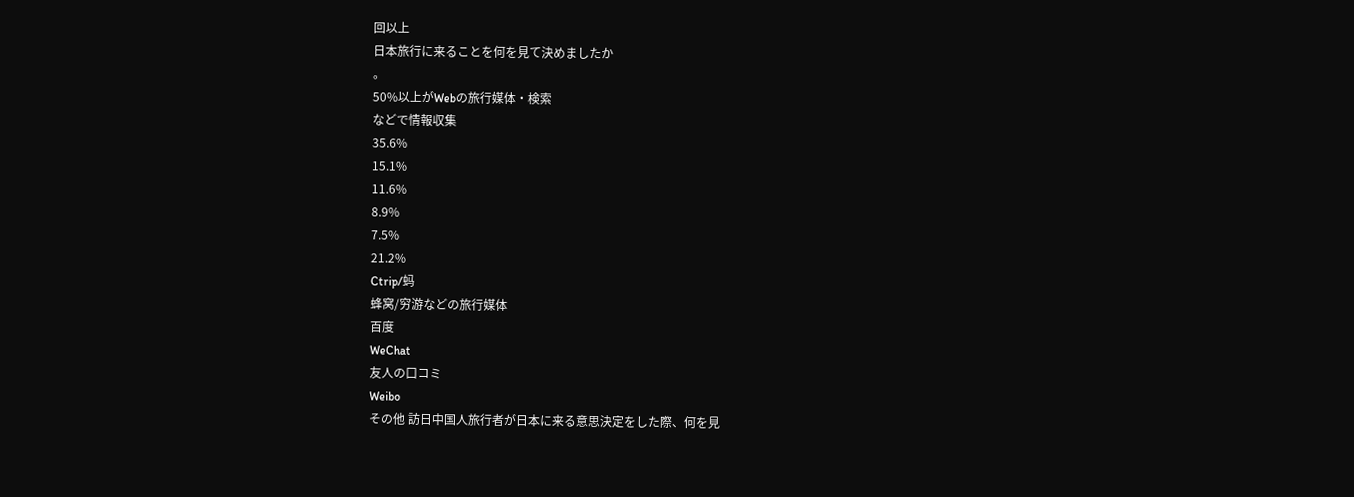回以上
日本旅行に来ることを何を見て決めましたか
。
50%以上がWebの旅行媒体・検索
などで情報収集
35.6%
15.1%
11.6%
8.9%
7.5%
21.2%
Ctrip/蚂
蜂窝/穷游などの旅行媒体
百度
WeChat
友人の口コミ
Weibo
その他 訪日中国人旅行者が日本に来る意思決定をした際、何を見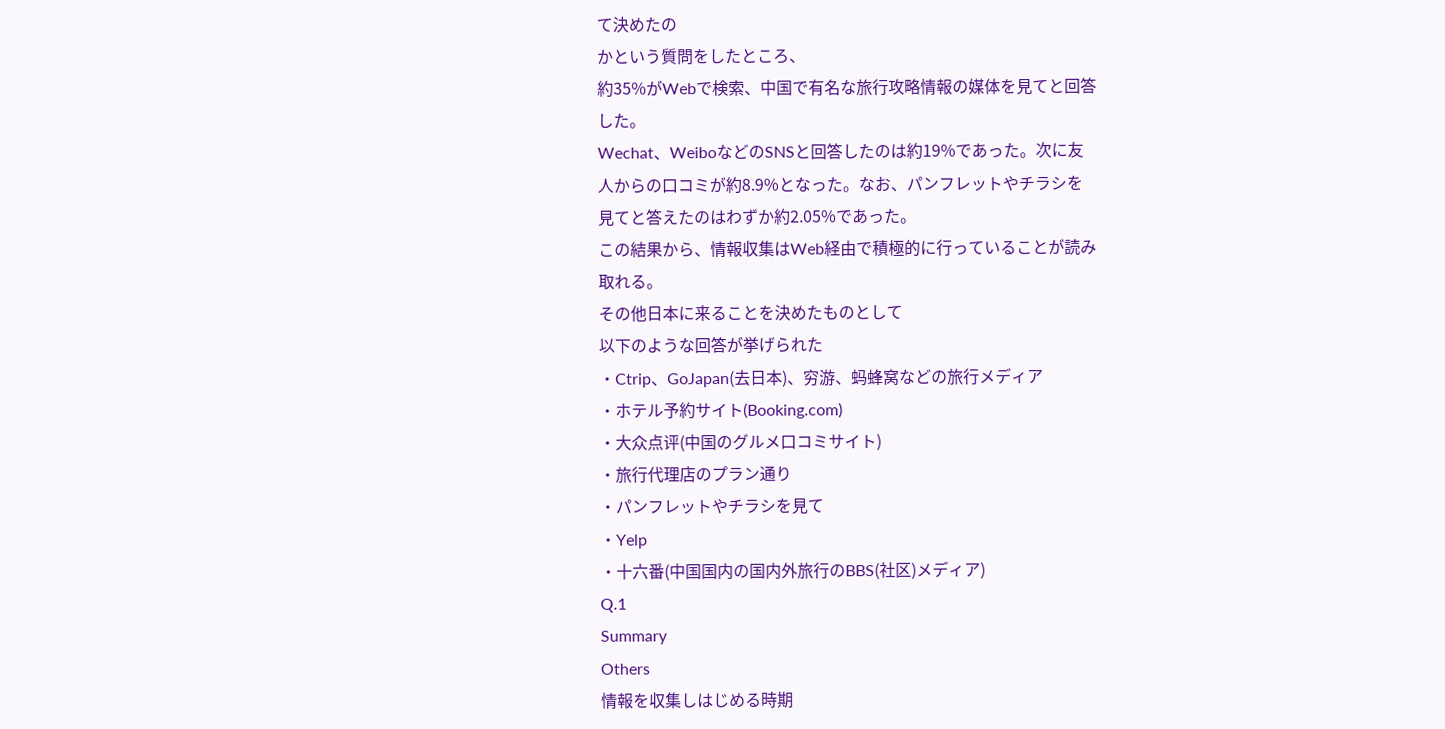て決めたの
かという質問をしたところ、
約35%がWebで検索、中国で有名な旅行攻略情報の媒体を見てと回答
した。
Wechat、WeiboなどのSNSと回答したのは約19%であった。次に友
人からの口コミが約8.9%となった。なお、パンフレットやチラシを
見てと答えたのはわずか約2.05%であった。
この結果から、情報収集はWeb経由で積極的に行っていることが読み
取れる。
その他日本に来ることを決めたものとして
以下のような回答が挙げられた
・Ctrip、GoJapan(去日本)、穷游、蚂蜂窝などの旅行メディア
・ホテル予約サイト(Booking.com)
・大众点评(中国のグルメ口コミサイト)
・旅行代理店のプラン通り
・パンフレットやチラシを見て
・Yelp
・十六番(中国国内の国内外旅行のBBS(社区)メディア)
Q.1
Summary
Others
情報を収集しはじめる時期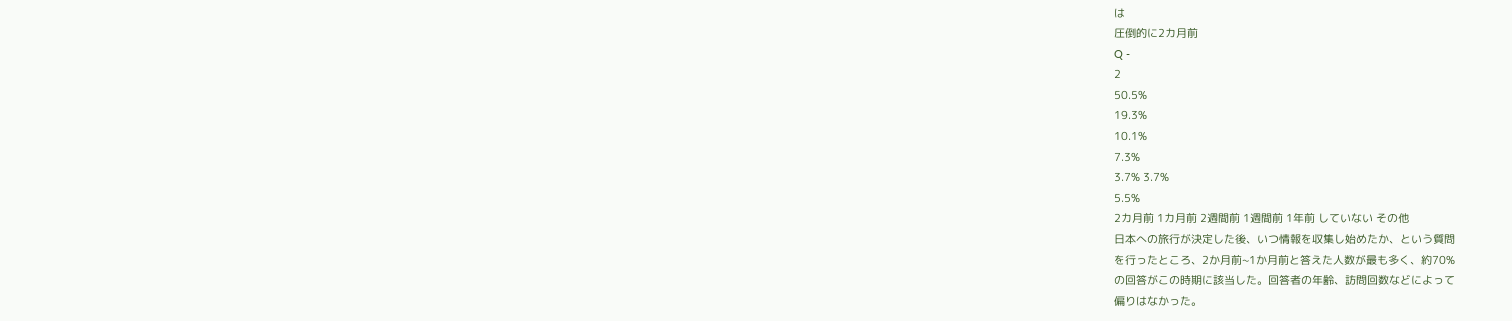は
圧倒的に2カ月前
Q -
2
50.5%
19.3%
10.1%
7.3%
3.7% 3.7%
5.5%
2カ月前 1カ月前 2週間前 1週間前 1年前 していない その他
日本への旅行が決定した後、いつ情報を収集し始めたか、という質問
を行ったところ、2か月前~1か月前と答えた人数が最も多く、約70%
の回答がこの時期に該当した。回答者の年齢、訪問回数などによって
偏りはなかった。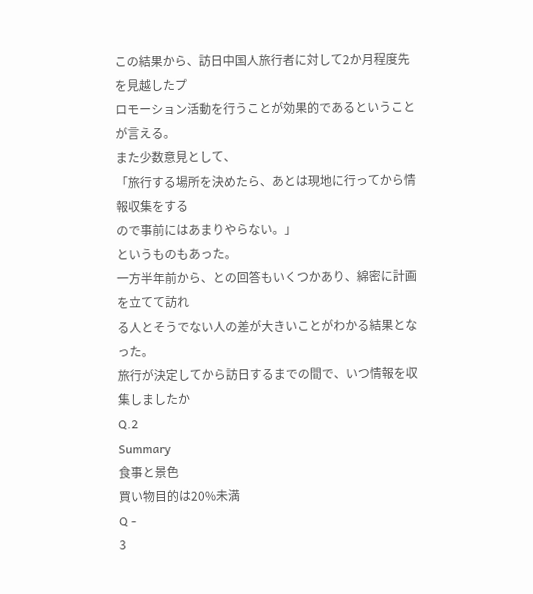この結果から、訪日中国人旅行者に対して2か月程度先を見越したプ
ロモーション活動を行うことが効果的であるということが言える。
また少数意見として、
「旅行する場所を決めたら、あとは現地に行ってから情報収集をする
ので事前にはあまりやらない。」
というものもあった。
一方半年前から、との回答もいくつかあり、綿密に計画を立てて訪れ
る人とそうでない人の差が大きいことがわかる結果となった。
旅行が決定してから訪日するまでの間で、いつ情報を収集しましたか
Q.2
Summary
食事と景色
買い物目的は20%未満
Q -
3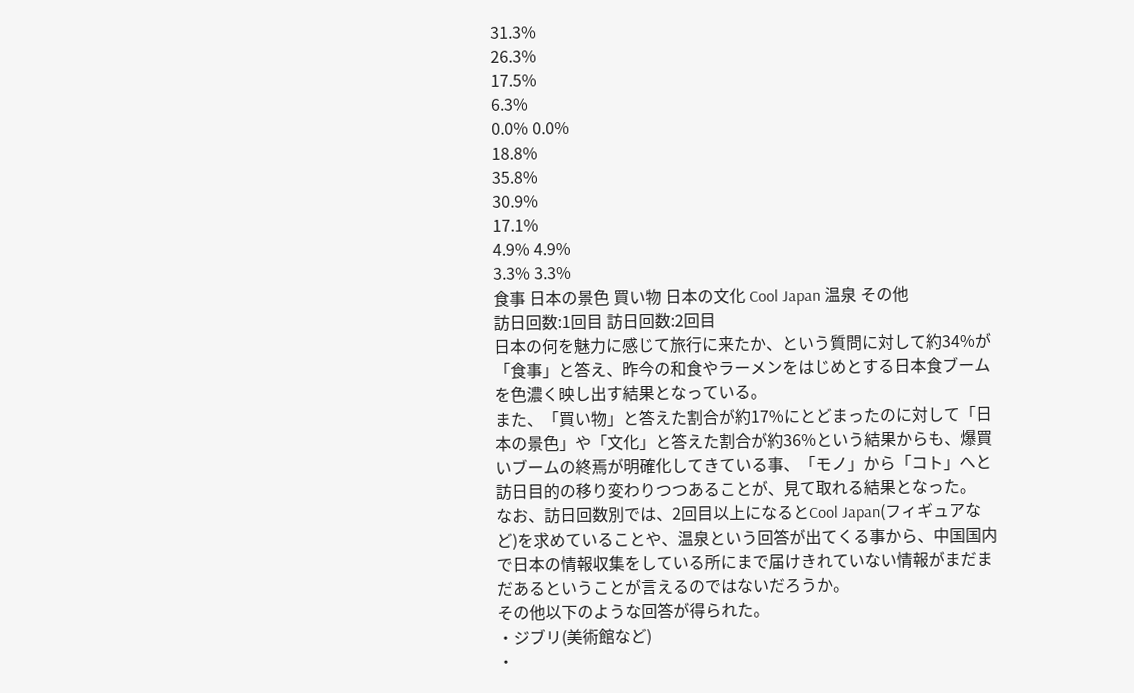31.3%
26.3%
17.5%
6.3%
0.0% 0.0%
18.8%
35.8%
30.9%
17.1%
4.9% 4.9%
3.3% 3.3%
食事 日本の景色 買い物 日本の文化 Cool Japan 温泉 その他
訪日回数:1回目 訪日回数:2回目
日本の何を魅力に感じて旅行に来たか、という質問に対して約34%が
「食事」と答え、昨今の和食やラーメンをはじめとする日本食ブーム
を色濃く映し出す結果となっている。
また、「買い物」と答えた割合が約17%にとどまったのに対して「日
本の景色」や「文化」と答えた割合が約36%という結果からも、爆買
いブームの終焉が明確化してきている事、「モノ」から「コト」へと
訪日目的の移り変わりつつあることが、見て取れる結果となった。
なお、訪日回数別では、2回目以上になるとCool Japan(フィギュアな
ど)を求めていることや、温泉という回答が出てくる事から、中国国内
で日本の情報収集をしている所にまで届けきれていない情報がまだま
だあるということが言えるのではないだろうか。
その他以下のような回答が得られた。
・ジブリ(美術館など)
・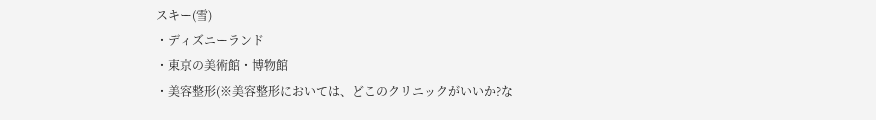スキー(雪)
・ディズニーランド
・東京の美術館・博物館
・美容整形(※美容整形においては、どこのクリニックがいいか?な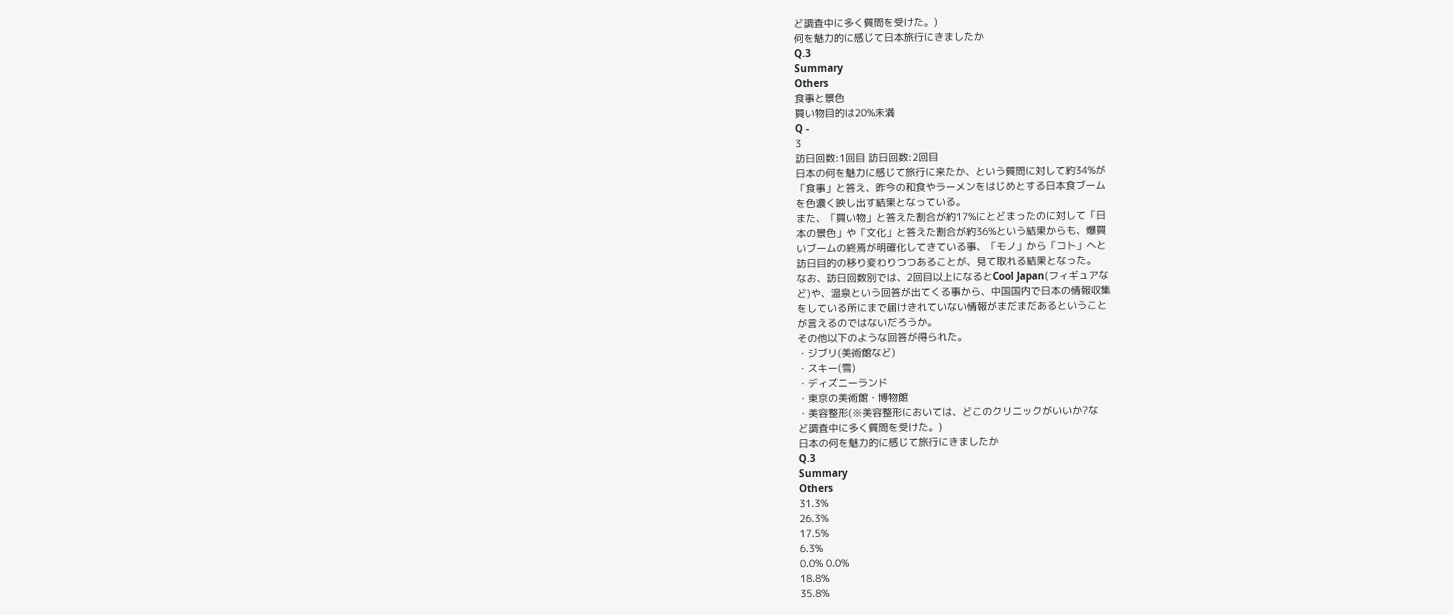ど調査中に多く質問を受けた。)
何を魅力的に感じて日本旅行にきましたか
Q.3
Summary
Others
食事と景色
買い物目的は20%未満
Q -
3
訪日回数:1回目 訪日回数:2回目
日本の何を魅力に感じて旅行に来たか、という質問に対して約34%が
「食事」と答え、昨今の和食やラーメンをはじめとする日本食ブーム
を色濃く映し出す結果となっている。
また、「買い物」と答えた割合が約17%にとどまったのに対して「日
本の景色」や「文化」と答えた割合が約36%という結果からも、爆買
いブームの終焉が明確化してきている事、「モノ」から「コト」へと
訪日目的の移り変わりつつあることが、見て取れる結果となった。
なお、訪日回数別では、2回目以上になるとCool Japan(フィギュアな
ど)や、温泉という回答が出てくる事から、中国国内で日本の情報収集
をしている所にまで届けきれていない情報がまだまだあるということ
が言えるのではないだろうか。
その他以下のような回答が得られた。
・ジブリ(美術館など)
・スキー(雪)
・ディズニーランド
・東京の美術館・博物館
・美容整形(※美容整形においては、どこのクリニックがいいか?な
ど調査中に多く質問を受けた。)
日本の何を魅力的に感じて旅行にきましたか
Q.3
Summary
Others
31.3%
26.3%
17.5%
6.3%
0.0% 0.0%
18.8%
35.8%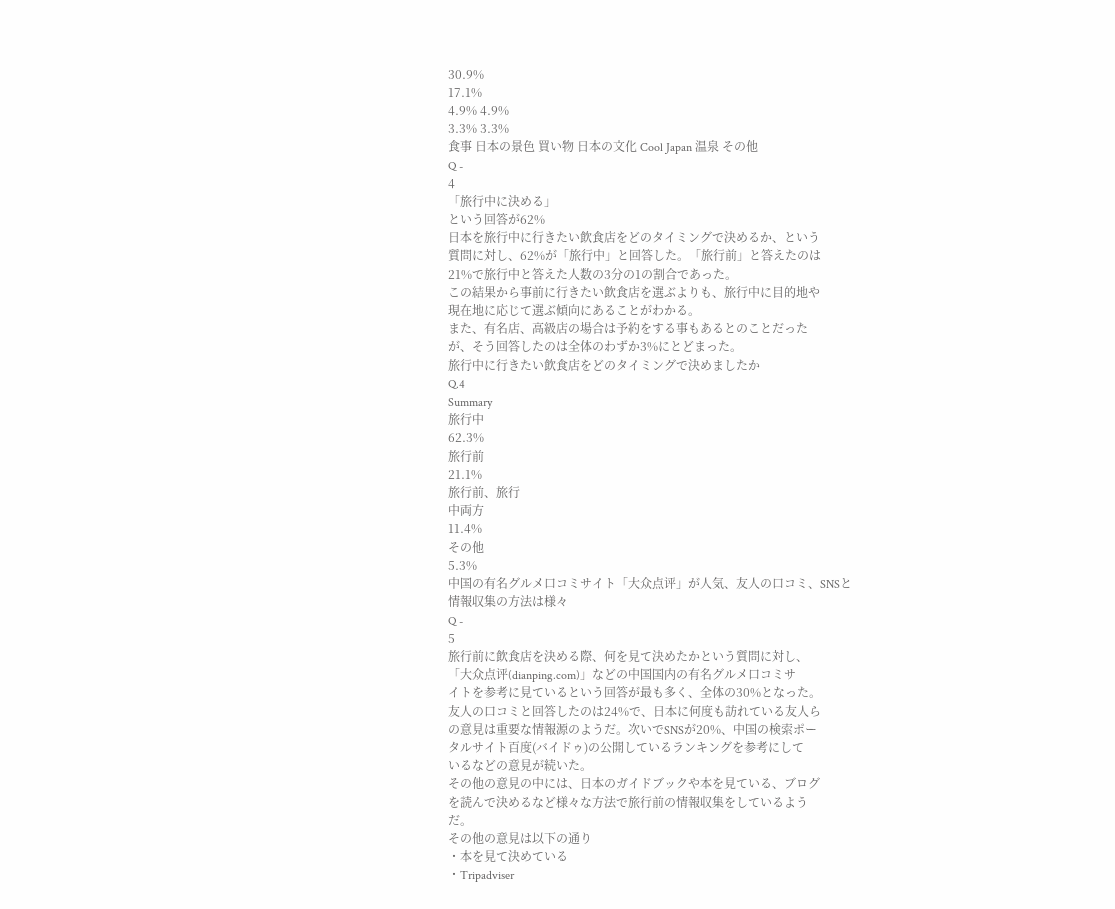30.9%
17.1%
4.9% 4.9%
3.3% 3.3%
食事 日本の景色 買い物 日本の文化 Cool Japan 温泉 その他
Q -
4
「旅行中に決める」
という回答が62%
日本を旅行中に行きたい飲食店をどのタイミングで決めるか、という
質問に対し、62%が「旅行中」と回答した。「旅行前」と答えたのは
21%で旅行中と答えた人数の3分の1の割合であった。
この結果から事前に行きたい飲食店を選ぶよりも、旅行中に目的地や
現在地に応じて選ぶ傾向にあることがわかる。
また、有名店、高級店の場合は予約をする事もあるとのことだった
が、そう回答したのは全体のわずか3%にとどまった。
旅行中に行きたい飲食店をどのタイミングで決めましたか
Q.4
Summary
旅行中
62.3%
旅行前
21.1%
旅行前、旅行
中両方
11.4%
その他
5.3%
中国の有名グルメ口コミサイト「大众点评」が人気、友人の口コミ、SNSと
情報収集の方法は様々
Q -
5
旅行前に飲食店を決める際、何を見て決めたかという質問に対し、
「大众点评(dianping.com)」などの中国国内の有名グルメ口コミサ
イトを参考に見ているという回答が最も多く、全体の30%となった。
友人の口コミと回答したのは24%で、日本に何度も訪れている友人ら
の意見は重要な情報源のようだ。次いでSNSが20%、中国の検索ポー
タルサイト百度(バイドゥ)の公開しているランキングを参考にして
いるなどの意見が続いた。
その他の意見の中には、日本のガイドブックや本を見ている、ブログ
を読んで決めるなど様々な方法で旅行前の情報収集をしているよう
だ。
その他の意見は以下の通り
・本を見て決めている
・Tripadviser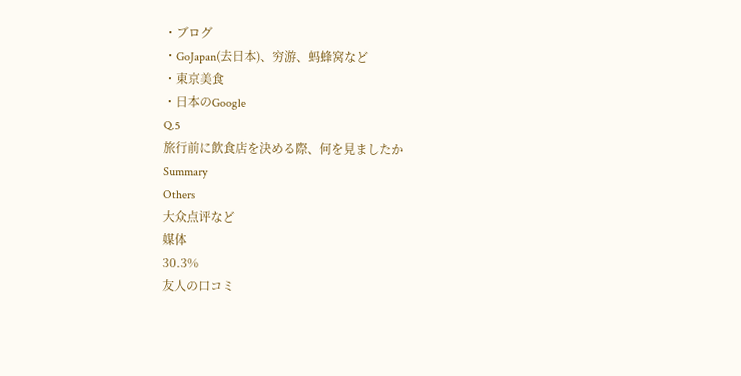・ブログ
・GoJapan(去日本)、穷游、蚂蜂窝など
・東京美食
・日本のGoogle
Q.5
旅行前に飲食店を決める際、何を見ましたか
Summary
Others
大众点评など
媒体
30.3%
友人の口コミ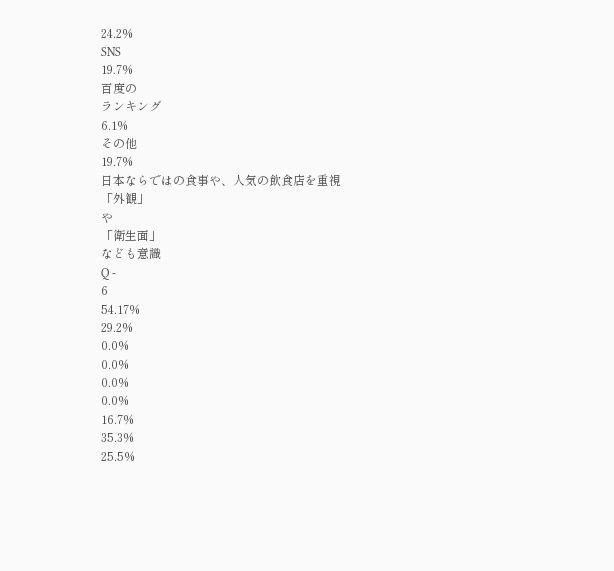24.2%
SNS
19.7%
百度の
ランキング
6.1%
その他
19.7%
日本ならではの食事や、人気の飲食店を重視
「外観」
や
「衛生面」
なども意識
Q -
6
54.17%
29.2%
0.0%
0.0%
0.0%
0.0%
16.7%
35.3%
25.5%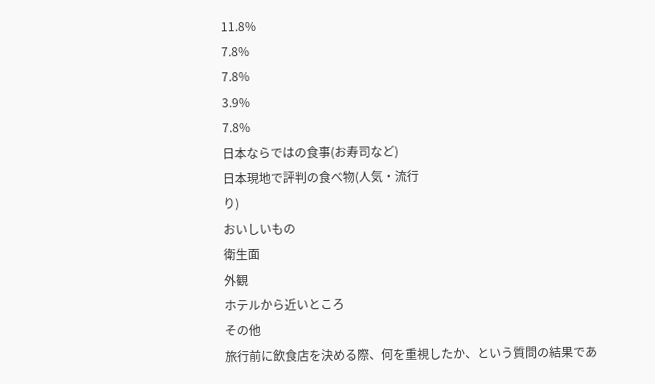11.8%
7.8%
7.8%
3.9%
7.8%
日本ならではの食事(お寿司など)
日本現地で評判の食べ物(人気・流行
り)
おいしいもの
衛生面
外観
ホテルから近いところ
その他
旅行前に飲食店を決める際、何を重視したか、という質問の結果であ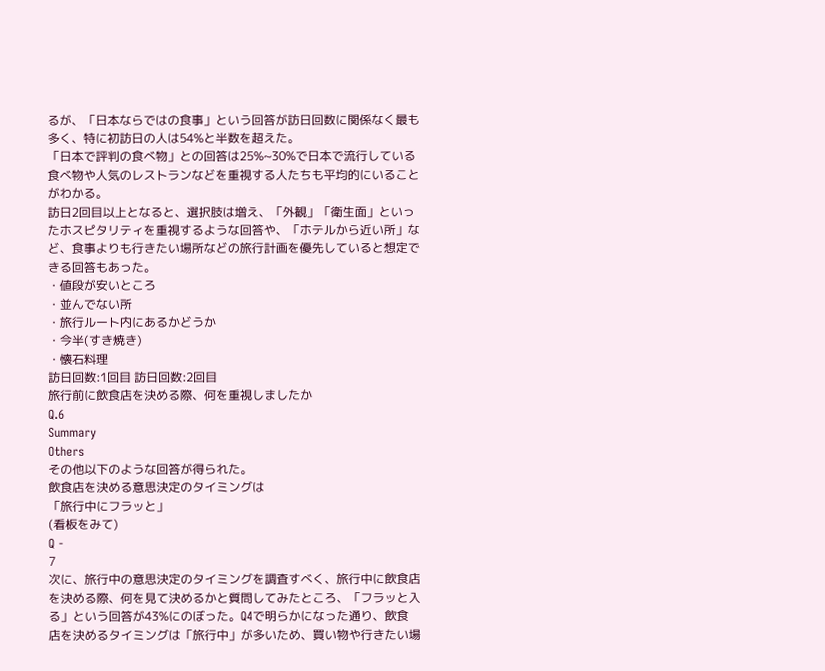るが、「日本ならではの食事」という回答が訪日回数に関係なく最も
多く、特に初訪日の人は54%と半数を超えた。
「日本で評判の食べ物」との回答は25%~30%で日本で流行している
食べ物や人気のレストランなどを重視する人たちも平均的にいること
がわかる。
訪日2回目以上となると、選択肢は増え、「外観」「衛生面」といっ
たホスピタリティを重視するような回答や、「ホテルから近い所」な
ど、食事よりも行きたい場所などの旅行計画を優先していると想定で
きる回答もあった。
・値段が安いところ
・並んでない所
・旅行ルート内にあるかどうか
・今半(すき焼き)
・懐石料理
訪日回数:1回目 訪日回数:2回目
旅行前に飲食店を決める際、何を重視しましたか
Q.6
Summary
Others
その他以下のような回答が得られた。
飲食店を決める意思決定のタイミングは
「旅行中にフラッと」
(看板をみて)
Q -
7
次に、旅行中の意思決定のタイミングを調査すべく、旅行中に飲食店
を決める際、何を見て決めるかと質問してみたところ、「フラッと入
る」という回答が43%にのぼった。Q4で明らかになった通り、飲食
店を決めるタイミングは「旅行中」が多いため、買い物や行きたい場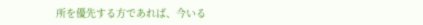所を優先する方であれば、今いる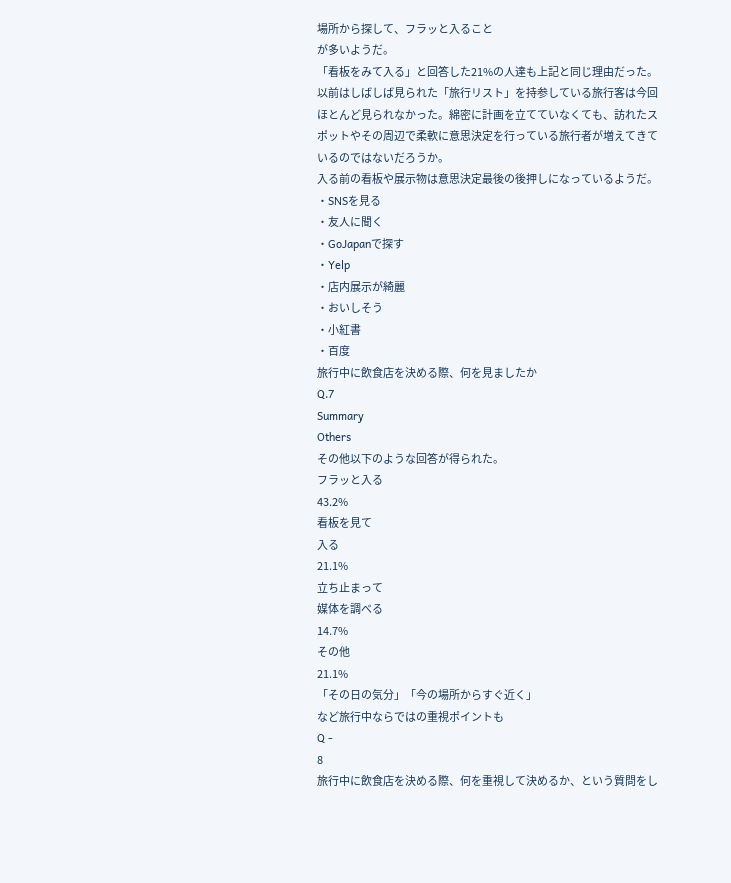場所から探して、フラッと入ること
が多いようだ。
「看板をみて入る」と回答した21%の人達も上記と同じ理由だった。
以前はしばしば見られた「旅行リスト」を持参している旅行客は今回
ほとんど見られなかった。綿密に計画を立てていなくても、訪れたス
ポットやその周辺で柔軟に意思決定を行っている旅行者が増えてきて
いるのではないだろうか。
入る前の看板や展示物は意思決定最後の後押しになっているようだ。
・SNSを見る
・友人に聞く
・GoJapanで探す
・Yelp
・店内展示が綺麗
・おいしそう
・小紅書
・百度
旅行中に飲食店を決める際、何を見ましたか
Q.7
Summary
Others
その他以下のような回答が得られた。
フラッと入る
43.2%
看板を見て
入る
21.1%
立ち止まって
媒体を調べる
14.7%
その他
21.1%
「その日の気分」「今の場所からすぐ近く」
など旅行中ならではの重視ポイントも
Q -
8
旅行中に飲食店を決める際、何を重視して決めるか、という質問をし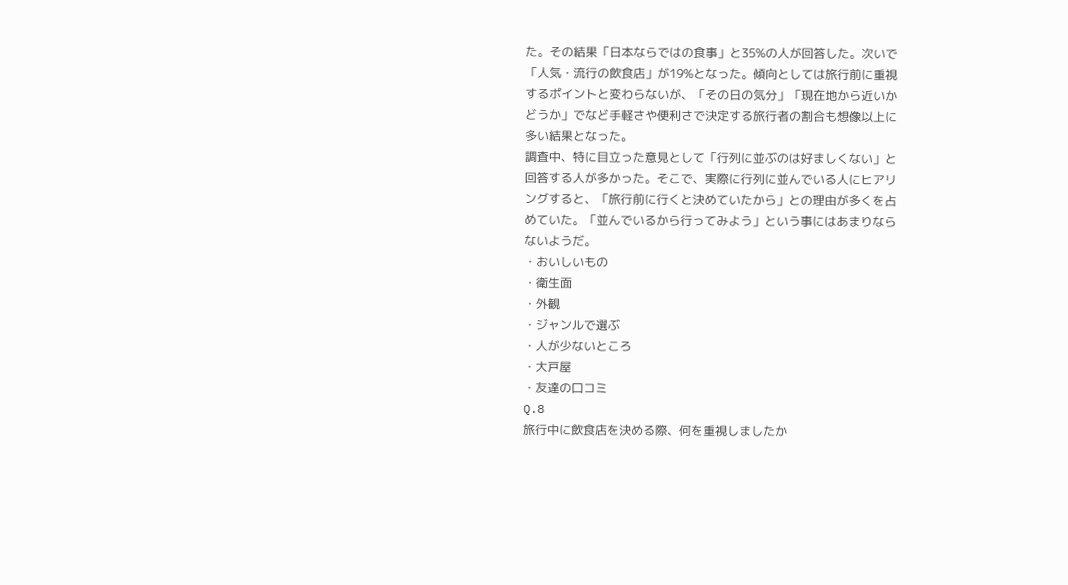た。その結果「日本ならではの食事」と35%の人が回答した。次いで
「人気・流行の飲食店」が19%となった。傾向としては旅行前に重視
するポイントと変わらないが、「その日の気分」「現在地から近いか
どうか」でなど手軽さや便利さで決定する旅行者の割合も想像以上に
多い結果となった。
調査中、特に目立った意見として「行列に並ぶのは好ましくない」と
回答する人が多かった。そこで、実際に行列に並んでいる人にヒアリ
ングすると、「旅行前に行くと決めていたから」との理由が多くを占
めていた。「並んでいるから行ってみよう」という事にはあまりなら
ないようだ。
・おいしいもの
・衛生面
・外観
・ジャンルで選ぶ
・人が少ないところ
・大戸屋
・友達の口コミ
Q.8
旅行中に飲食店を決める際、何を重視しましたか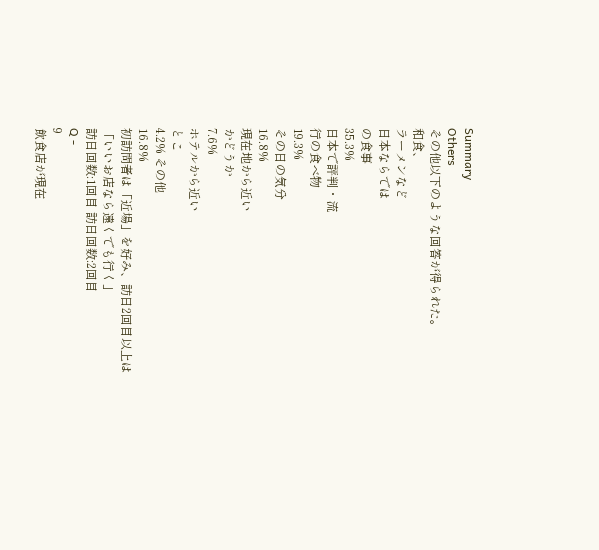Summary
Others
その他以下のような回答が得られた。
和食、
ラーメンなど
日本ならでは
の食事
35.3%
日本で評判・流
行の食べ物
19.3%
その日の気分
16.8%
現在地から近い
かどうか
7.6%
ホテルから近い
とこ
4.2% その他
16.8%
初訪問者は「近場」を好み、訪日2回目以上は
「いいお店なら遠くでも行く」
訪日回数:1回目 訪日回数:2回目
Q -
9
飲食店が現在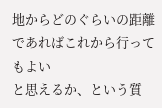地からどのぐらいの距離であればこれから行ってもよい
と思えるか、という質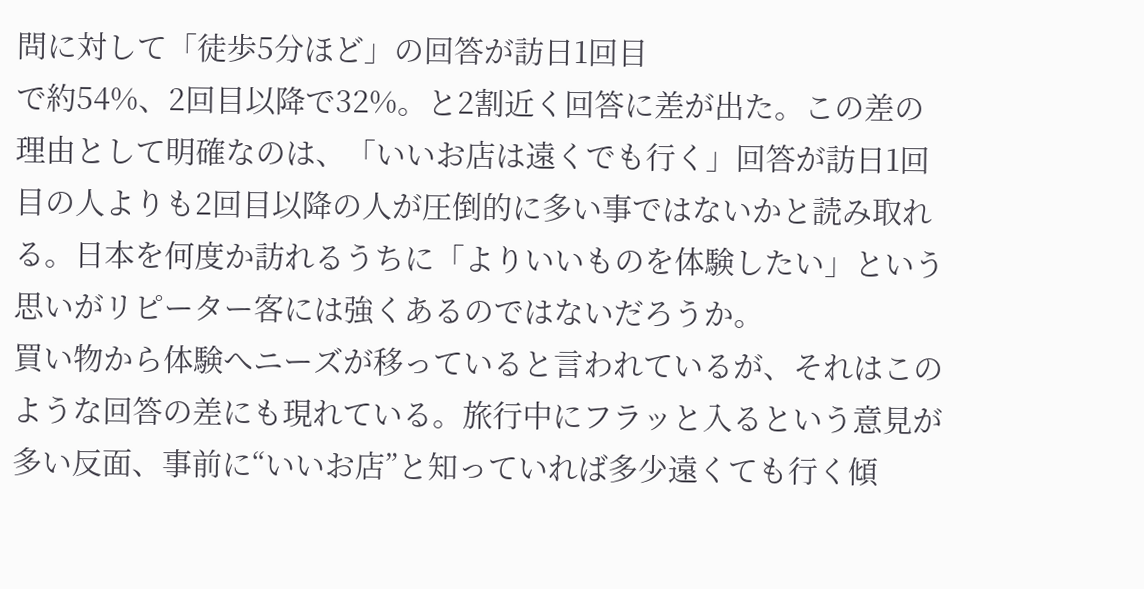問に対して「徒歩5分ほど」の回答が訪日1回目
で約54%、2回目以降で32%。と2割近く回答に差が出た。この差の
理由として明確なのは、「いいお店は遠くでも行く」回答が訪日1回
目の人よりも2回目以降の人が圧倒的に多い事ではないかと読み取れ
る。日本を何度か訪れるうちに「よりいいものを体験したい」という
思いがリピーター客には強くあるのではないだろうか。
買い物から体験へニーズが移っていると言われているが、それはこの
ような回答の差にも現れている。旅行中にフラッと入るという意見が
多い反面、事前に“いいお店”と知っていれば多少遠くても行く傾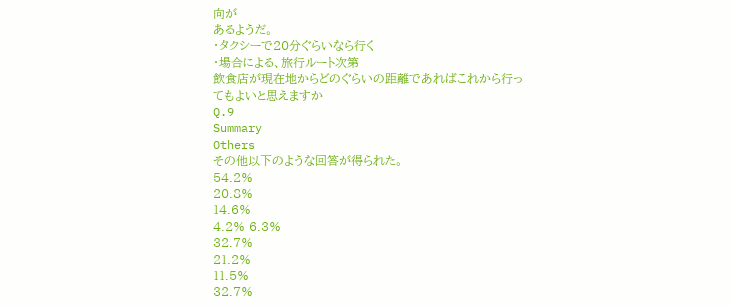向が
あるようだ。
・タクシーで20分ぐらいなら行く
・場合による、旅行ルート次第
飲食店が現在地からどのぐらいの距離であればこれから行ってもよいと思えますか
Q.9
Summary
Others
その他以下のような回答が得られた。
54.2%
20.8%
14.6%
4.2% 6.3%
32.7%
21.2%
11.5%
32.7%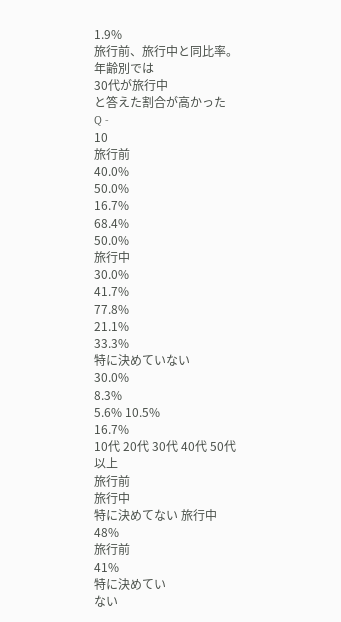1.9%
旅行前、旅行中と同比率。年齢別では
30代が旅行中
と答えた割合が高かった
Q -
10
旅行前
40.0%
50.0%
16.7%
68.4%
50.0%
旅行中
30.0%
41.7%
77.8%
21.1%
33.3%
特に決めていない
30.0%
8.3%
5.6% 10.5%
16.7%
10代 20代 30代 40代 50代以上
旅行前
旅行中
特に決めてない 旅行中
48%
旅行前
41%
特に決めてい
ない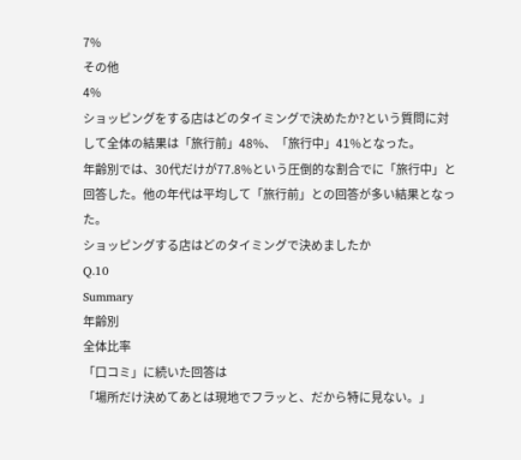7%
その他
4%
ショッピングをする店はどのタイミングで決めたか?という質問に対
して全体の結果は「旅行前」48%、「旅行中」41%となった。
年齢別では、30代だけが77.8%という圧倒的な割合でに「旅行中」と
回答した。他の年代は平均して「旅行前」との回答が多い結果となっ
た。
ショッピングする店はどのタイミングで決めましたか
Q.10
Summary
年齢別
全体比率
「口コミ」に続いた回答は
「場所だけ決めてあとは現地でフラッと、だから特に見ない。」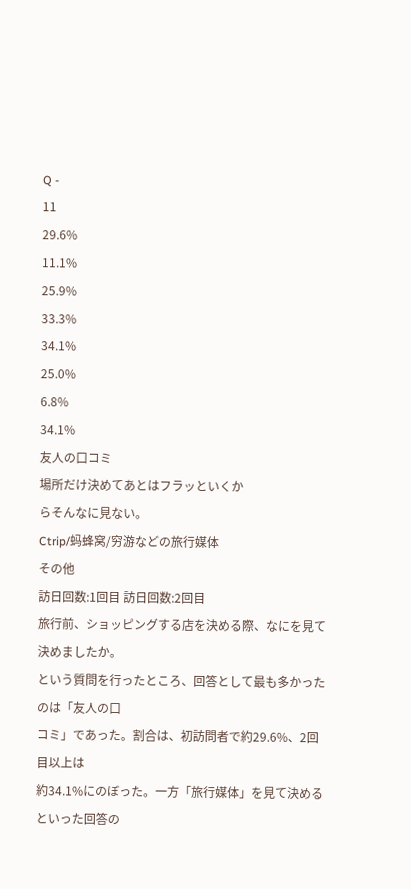Q -
11
29.6%
11.1%
25.9%
33.3%
34.1%
25.0%
6.8%
34.1%
友人の口コミ
場所だけ決めてあとはフラッといくか
らそんなに見ない。
Ctrip/蚂蜂窝/穷游などの旅行媒体
その他
訪日回数:1回目 訪日回数:2回目
旅行前、ショッピングする店を決める際、なにを見て決めましたか。
という質問を行ったところ、回答として最も多かったのは「友人の口
コミ」であった。割合は、初訪問者で約29.6%、2回目以上は
約34.1%にのぼった。一方「旅行媒体」を見て決めるといった回答の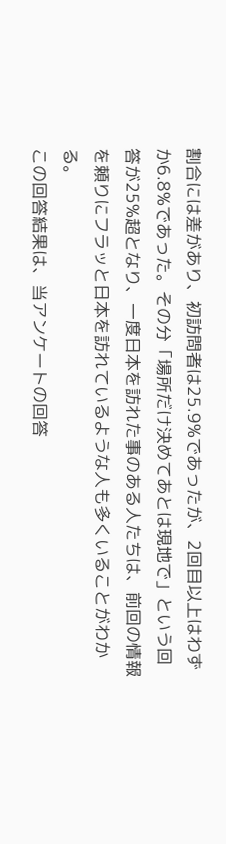割合には差があり、初訪問者は25.9%であったが、2回目以上はわず
か6.8%であった。その分「場所だけ決めてあとは現地で」という回
答が25%超となり、一度日本を訪れた事のある人たちは、前回の情報
を頼りにフラッと日本を訪れているような人も多くいることがわか
る。
この回答結果は、当アンケートの回答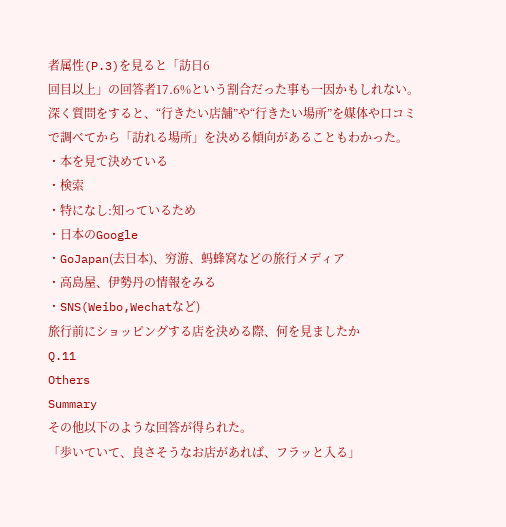者属性(P.3)を見ると「訪日6
回目以上」の回答者17.6%という割合だった事も一因かもしれない。
深く質問をすると、“行きたい店舗”や“行きたい場所”を媒体や口コミ
で調べてから「訪れる場所」を決める傾向があることもわかった。
・本を見て決めている
・検索
・特になし:知っているため
・日本のGoogle
・GoJapan(去日本)、穷游、蚂蜂窝などの旅行メディア
・高島屋、伊勢丹の情報をみる
・SNS(Weibo,Wechatなど)
旅行前にショッピングする店を決める際、何を見ましたか
Q.11
Others
Summary
その他以下のような回答が得られた。
「歩いていて、良さそうなお店があれば、フラッと入る」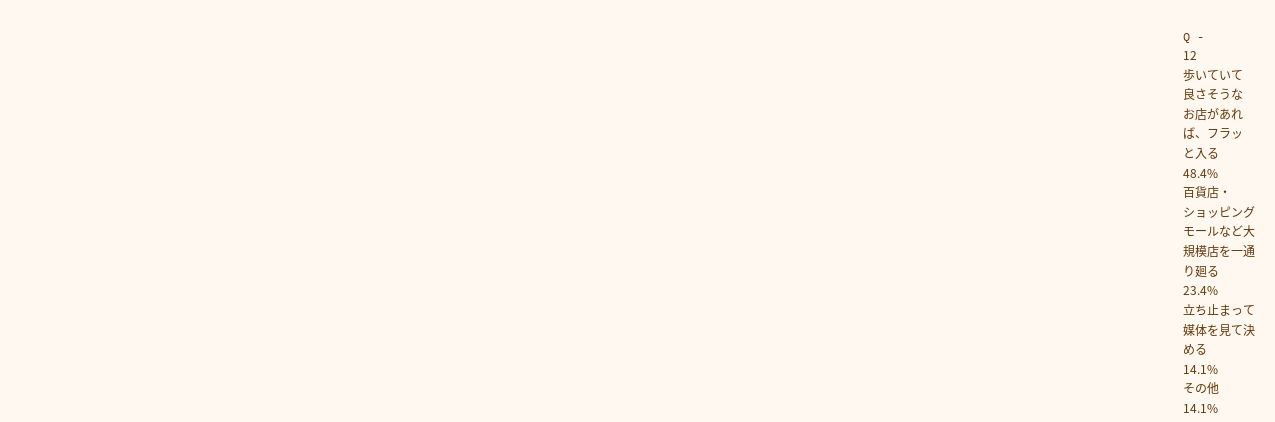Q -
12
歩いていて
良さそうな
お店があれ
ば、フラッ
と入る
48.4%
百貨店・
ショッピング
モールなど大
規模店を一通
り廻る
23.4%
立ち止まって
媒体を見て決
める
14.1%
その他
14.1%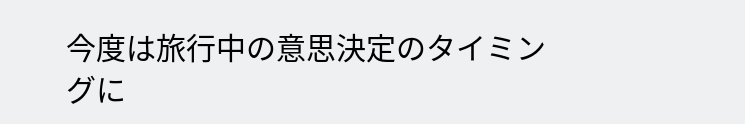今度は旅行中の意思決定のタイミングに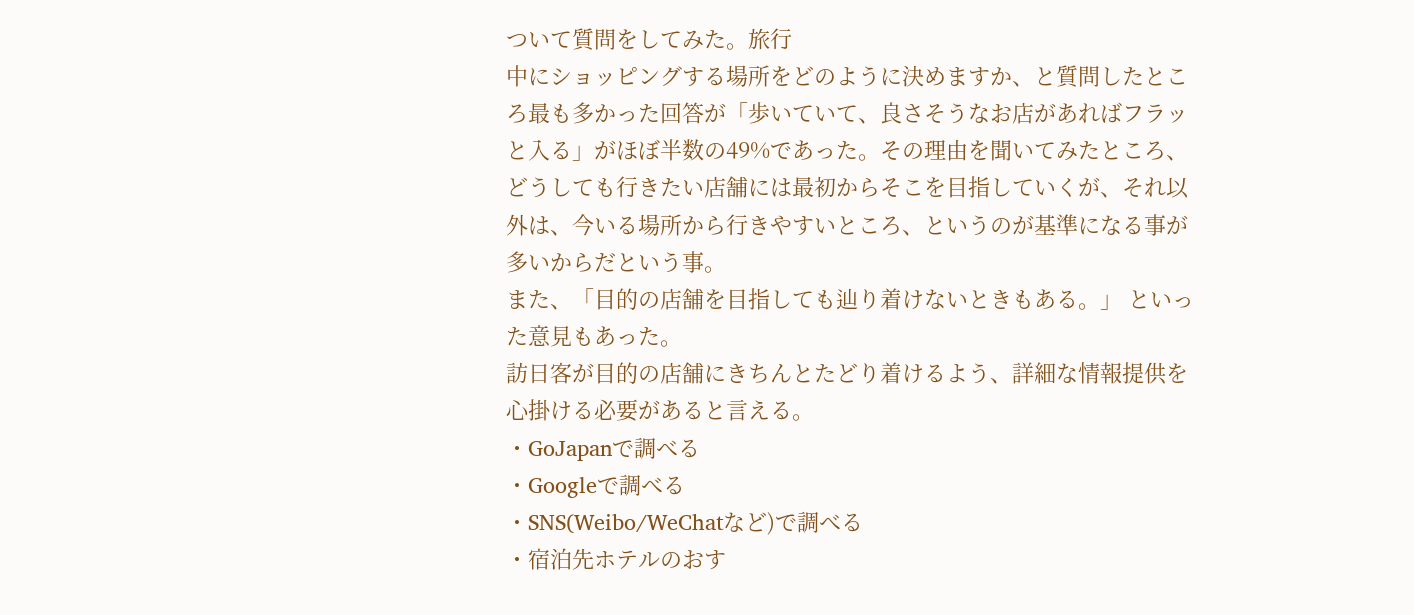ついて質問をしてみた。旅行
中にショッピングする場所をどのように決めますか、と質問したとこ
ろ最も多かった回答が「歩いていて、良さそうなお店があればフラッ
と入る」がほぼ半数の49%であった。その理由を聞いてみたところ、
どうしても行きたい店舗には最初からそこを目指していくが、それ以
外は、今いる場所から行きやすいところ、というのが基準になる事が
多いからだという事。
また、「目的の店舗を目指しても辿り着けないときもある。」 といっ
た意見もあった。
訪日客が目的の店舗にきちんとたどり着けるよう、詳細な情報提供を
心掛ける必要があると言える。
・GoJapanで調べる
・Googleで調べる
・SNS(Weibo/WeChatなど)で調べる
・宿泊先ホテルのおす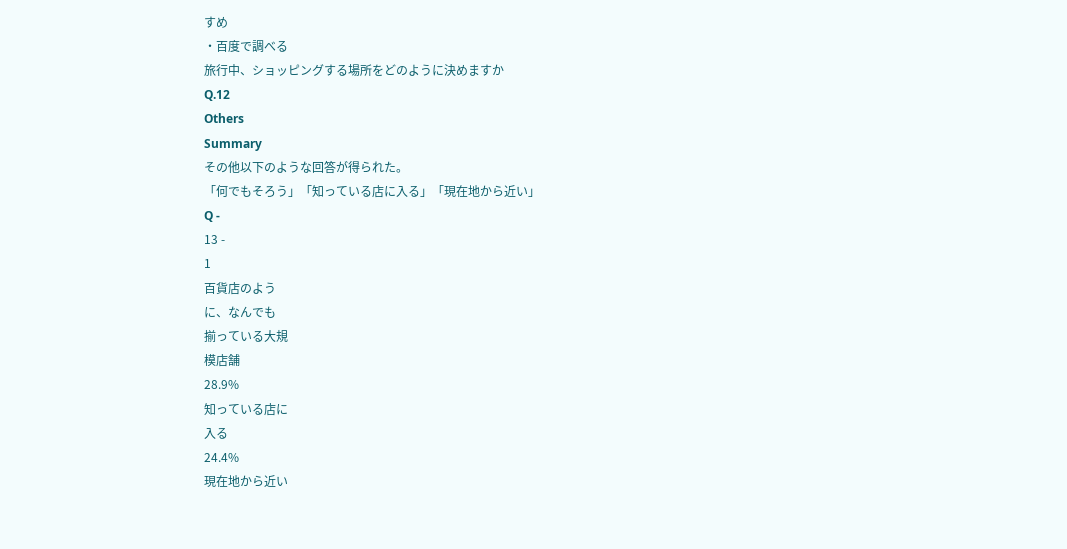すめ
・百度で調べる
旅行中、ショッピングする場所をどのように決めますか
Q.12
Others
Summary
その他以下のような回答が得られた。
「何でもそろう」「知っている店に入る」「現在地から近い」
Q -
13 -
1
百貨店のよう
に、なんでも
揃っている大規
模店舗
28.9%
知っている店に
入る
24.4%
現在地から近い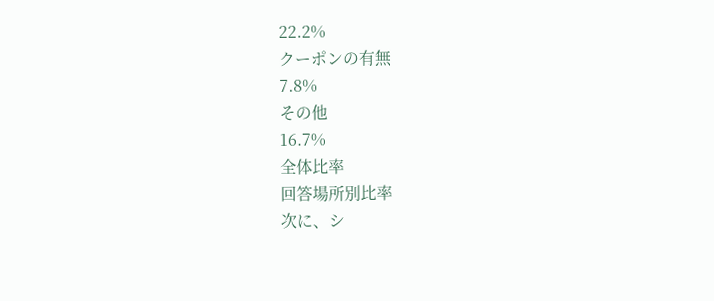22.2%
クーポンの有無
7.8%
その他
16.7%
全体比率
回答場所別比率
次に、シ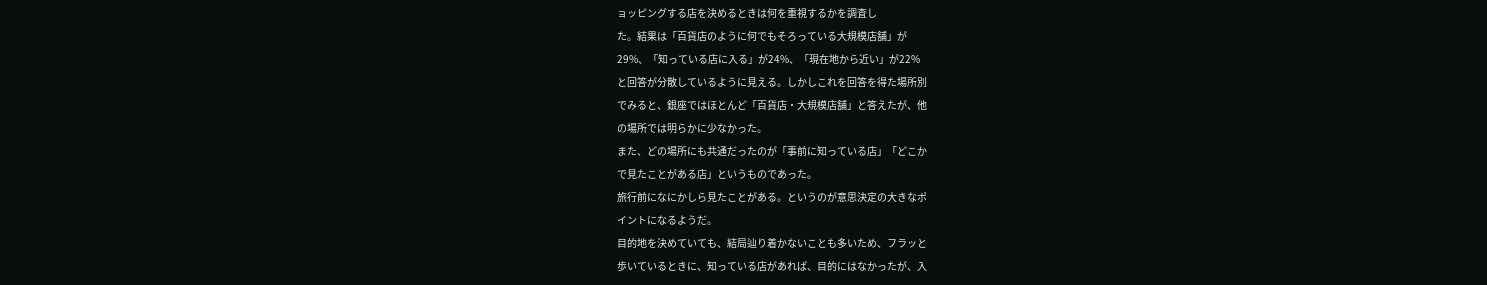ョッピングする店を決めるときは何を重視するかを調査し
た。結果は「百貨店のように何でもそろっている大規模店舗」が
29%、「知っている店に入る」が24%、「現在地から近い」が22%
と回答が分散しているように見える。しかしこれを回答を得た場所別
でみると、銀座ではほとんど「百貨店・大規模店舗」と答えたが、他
の場所では明らかに少なかった。
また、どの場所にも共通だったのが「事前に知っている店」「どこか
で見たことがある店」というものであった。
旅行前になにかしら見たことがある。というのが意思決定の大きなポ
イントになるようだ。
目的地を決めていても、結局辿り着かないことも多いため、フラッと
歩いているときに、知っている店があれば、目的にはなかったが、入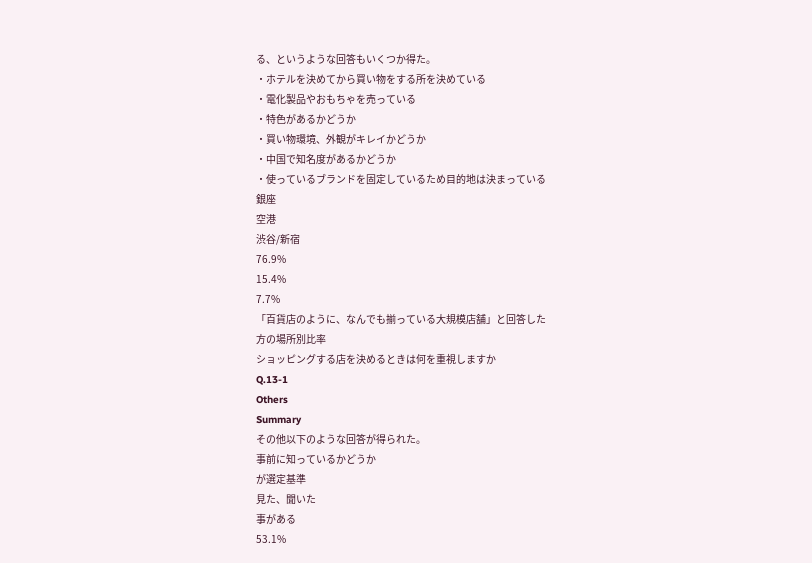る、というような回答もいくつか得た。
・ホテルを決めてから買い物をする所を決めている
・電化製品やおもちゃを売っている
・特色があるかどうか
・買い物環境、外観がキレイかどうか
・中国で知名度があるかどうか
・使っているブランドを固定しているため目的地は決まっている
銀座
空港
渋谷/新宿
76.9%
15.4%
7.7%
「百貨店のように、なんでも揃っている大規模店舗」と回答した
方の場所別比率
ショッピングする店を決めるときは何を重視しますか
Q.13-1
Others
Summary
その他以下のような回答が得られた。
事前に知っているかどうか
が選定基準
見た、聞いた
事がある
53.1%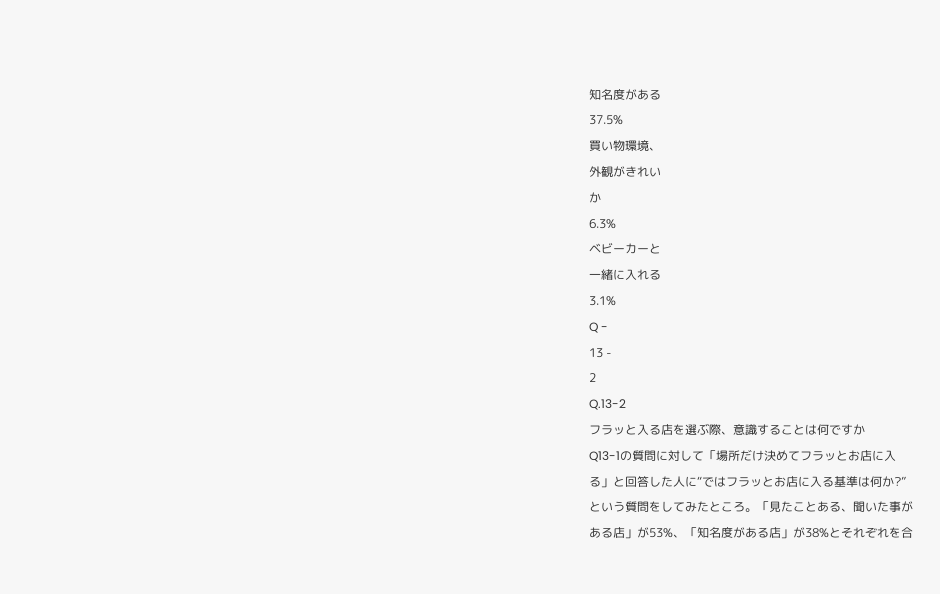知名度がある
37.5%
買い物環境、
外観がきれい
か
6.3%
ベビーカーと
一緒に入れる
3.1%
Q -
13 -
2
Q.13-2
フラッと入る店を選ぶ際、意識することは何ですか
Q13-1の質問に対して「場所だけ決めてフラッとお店に入
る」と回答した人に“ではフラッとお店に入る基準は何か?”
という質問をしてみたところ。「見たことある、聞いた事が
ある店」が53%、「知名度がある店」が38%とそれぞれを合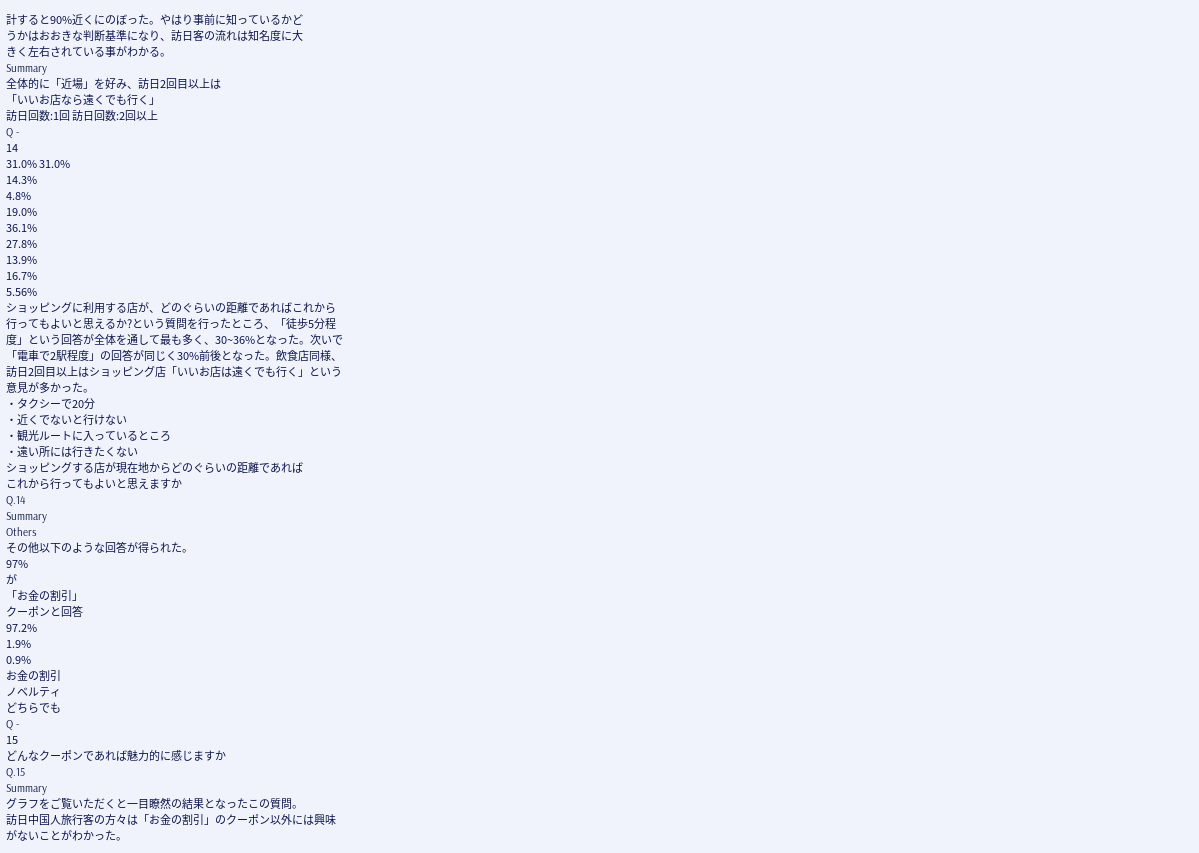計すると90%近くにのぼった。やはり事前に知っているかど
うかはおおきな判断基準になり、訪日客の流れは知名度に大
きく左右されている事がわかる。
Summary
全体的に「近場」を好み、訪日2回目以上は
「いいお店なら遠くでも行く」
訪日回数:1回 訪日回数:2回以上
Q -
14
31.0% 31.0%
14.3%
4.8%
19.0%
36.1%
27.8%
13.9%
16.7%
5.56%
ショッピングに利用する店が、どのぐらいの距離であればこれから
行ってもよいと思えるか?という質問を行ったところ、「徒歩5分程
度」という回答が全体を通して最も多く、30~36%となった。次いで
「電車で2駅程度」の回答が同じく30%前後となった。飲食店同様、
訪日2回目以上はショッピング店「いいお店は遠くでも行く」という
意見が多かった。
・タクシーで20分
・近くでないと行けない
・観光ルートに入っているところ
・遠い所には行きたくない
ショッピングする店が現在地からどのぐらいの距離であれば
これから行ってもよいと思えますか
Q.14
Summary
Others
その他以下のような回答が得られた。
97%
が
「お金の割引」
クーポンと回答
97.2%
1.9%
0.9%
お金の割引
ノベルティ
どちらでも
Q -
15
どんなクーポンであれば魅力的に感じますか
Q.15
Summary
グラフをご覧いただくと一目瞭然の結果となったこの質問。
訪日中国人旅行客の方々は「お金の割引」のクーポン以外には興味
がないことがわかった。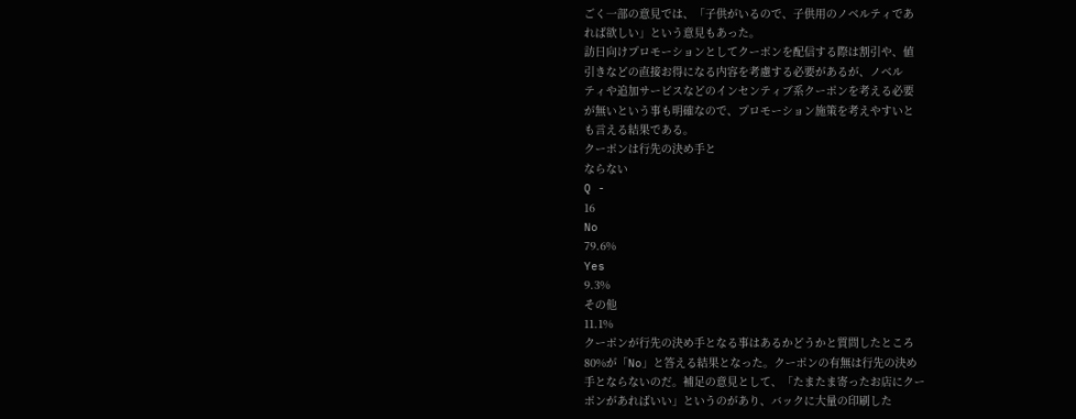ごく一部の意見では、「子供がいるので、子供用のノベルティであ
れば欲しい」という意見もあった。
訪日向けプロモーションとしてクーポンを配信する際は割引や、値
引きなどの直接お得になる内容を考慮する必要があるが、ノベル
ティや追加サービスなどのインセンティブ系クーポンを考える必要
が無いという事も明確なので、プロモーション施策を考えやすいと
も言える結果である。
クーポンは行先の決め手と
ならない
Q -
16
No
79.6%
Yes
9.3%
その他
11.1%
クーポンが行先の決め手となる事はあるかどうかと質問したところ
80%が「No」と答える結果となった。クーポンの有無は行先の決め
手とならないのだ。補足の意見として、「たまたま寄ったお店にクー
ポンがあればいい」というのがあり、バックに大量の印刷した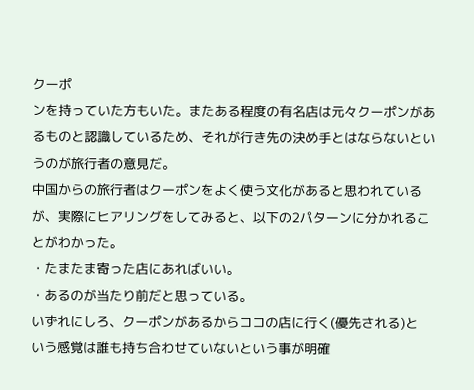クーポ
ンを持っていた方もいた。またある程度の有名店は元々クーポンがあ
るものと認識しているため、それが行き先の決め手とはならないとい
うのが旅行者の意見だ。
中国からの旅行者はクーポンをよく使う文化があると思われている
が、実際にヒアリングをしてみると、以下の2パターンに分かれるこ
とがわかった。
・たまたま寄った店にあればいい。
・あるのが当たり前だと思っている。
いずれにしろ、クーポンがあるからココの店に行く(優先される)と
いう感覚は誰も持ち合わせていないという事が明確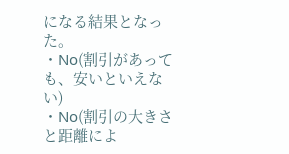になる結果となっ
た。
・No(割引があっても、安いといえない)
・No(割引の大きさと距離によ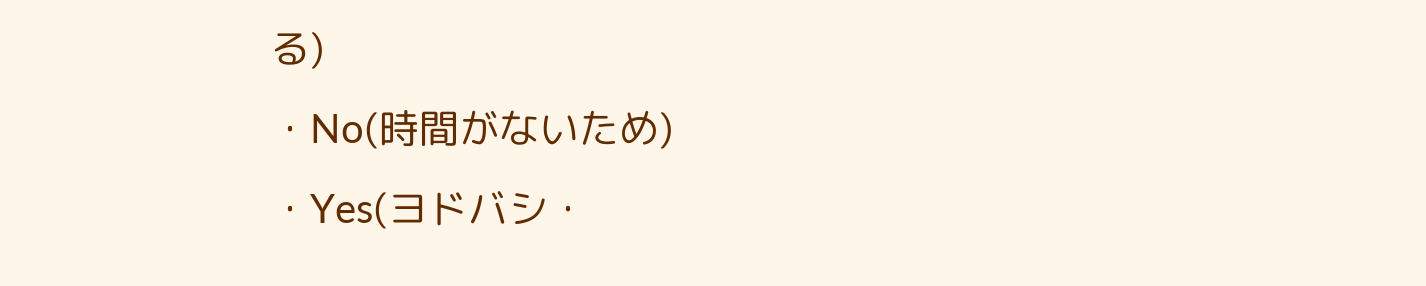る)
・No(時間がないため)
・Yes(ヨドバシ・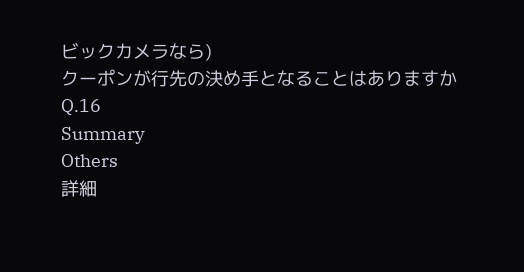ビックカメラなら)
クーポンが行先の決め手となることはありますか
Q.16
Summary
Others
詳細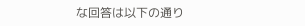な回答は以下の通り